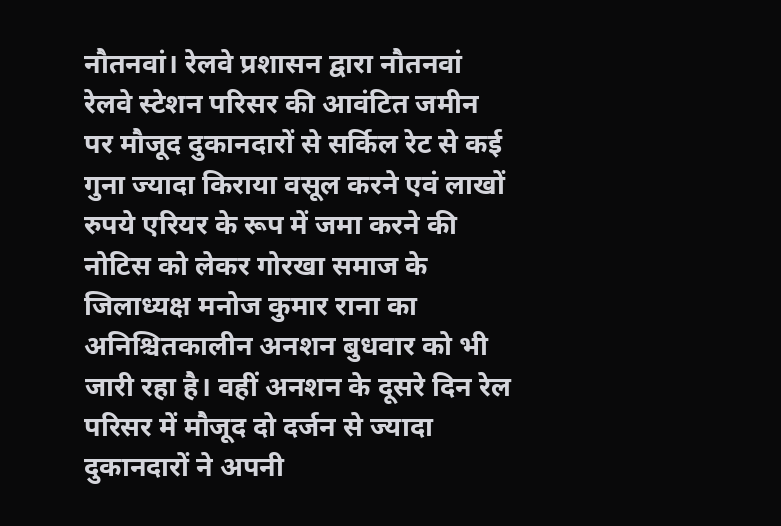नौतनवां। रेलवे प्रशासन द्वारा नौतनवां रेलवे स्टेशन परिसर की आवंटित जमीन पर मौजूद दुकानदारों से सर्किल रेट से कई गुना ज्यादा किराया वसूल करने एवं लाखों रुपये एरियर के रूप में जमा करने की नोटिस को लेकर गोरखा समाज के जिलाध्यक्ष मनोज कुमार राना का अनिश्चितकालीन अनशन बुधवार को भी जारी रहा है। वहीं अनशन के दूसरे दिन रेल परिसर में मौजूद दो दर्जन से ज्यादा दुकानदारों ने अपनी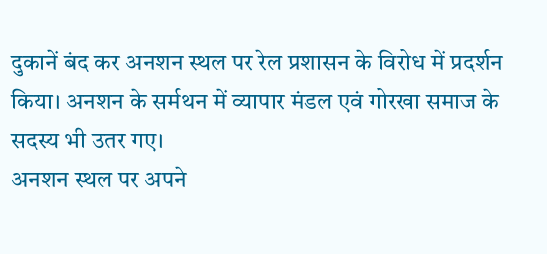दुकानें बंद कर अनशन स्थल पर रेल प्रशासन के विरोध में प्रदर्शन किया। अनशन के सर्मथन में व्यापार मंडल एवं गोरखा समाज के सदस्य भी उतर गए।
अनशन स्थल पर अपने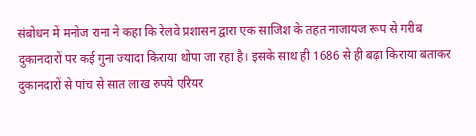संबोधन में मनोज राना ने कहा कि रेलवे प्रशासन द्वारा एक साजिश के तहत नाजायज रूप से गरीब दुकानदारों पर कई गुना ज्यादा किराया थोपा जा रहा है। इसके साथ ही 1686 से ही बढ़ा किराया बताकर दुकानदारों से पांच से सात लाख रुपये एरियर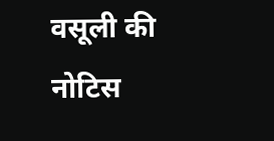वसूली की नोटिस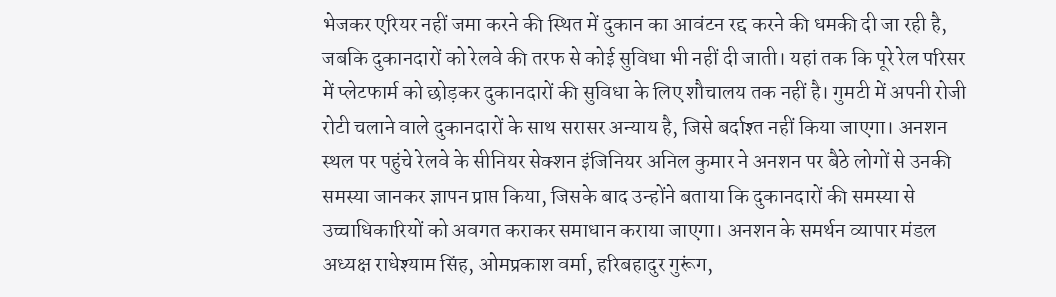भेजकर एरियर नहीं जमा करने की स्थित में दुकान का आवंटन रद्द करने की धमकी दी जा रही है, जबकि दुकानदारों को रेलवे की तरफ से कोई सुविधा भी नहीं दी जाती। यहां तक कि पूरे रेल परिसर में प्लेटफार्म को छोड़कर दुकानदारों की सुविधा के लिए शौचालय तक नहीं है। गुमटी में अपनी रोजी रोटी चलाने वाले दुकानदारों के साथ सरासर अन्याय है, जिसे बर्दाश्त नहीं किया जाएगा। अनशन स्थल पर पहुंचे रेलवे के सीनियर सेक्शन इंजिनियर अनिल कुमार ने अनशन पर बैठे लोगों से उनकी समस्या जानकर ज्ञापन प्राप्त किया, जिसके बाद उन्होंने बताया कि दुकानदारों की समस्या से उच्चाधिकारियों को अवगत कराकर समाधान कराया जाएगा। अनशन के समर्थन व्यापार मंडल अध्यक्ष राधेश्याम सिंह, ओमप्रकाश वर्मा, हरिबहादुर गुरूंग,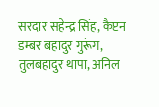सरदार सहेन्द्र सिंह, कैप्टन डम्बर बहादुर गुरूंग, तुलबहादुर थापा, अनिल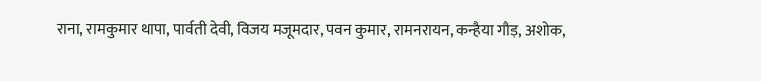राना, रामकुमार थापा, पार्वती देवी, विजय मजूमदार, पवन कुमार, रामनरायन, कन्हैया गौड़, अशोक,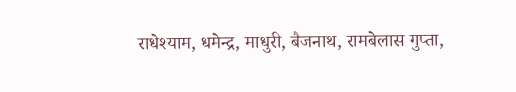राधेश्याम, धमेन्द्र, माधुरी, बैजनाथ, रामबेलास गुप्ता,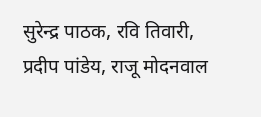सुरेन्द्र पाठक, रवि तिवारी, प्रदीप पांडेय, राजू मोदनवाल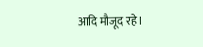आदि मौजूद रहे।